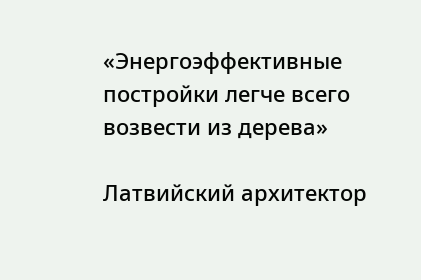«Энергоэффективные постройки легче всего возвести из дерева»

Латвийский архитектор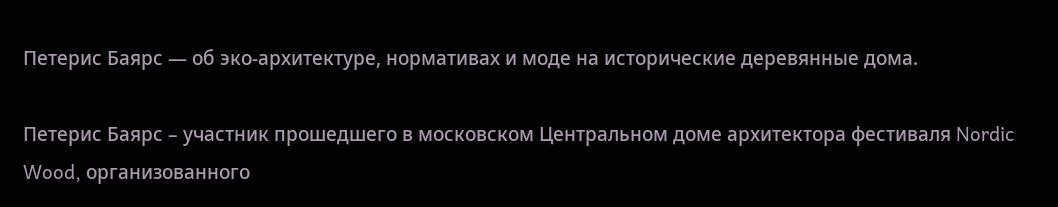Петерис Баярс — об эко-архитектуре, нормативах и моде на исторические деревянные дома.

Петерис Баярс – участник прошедшего в московском Центральном доме архитектора фестиваля Nordic Wood, организованного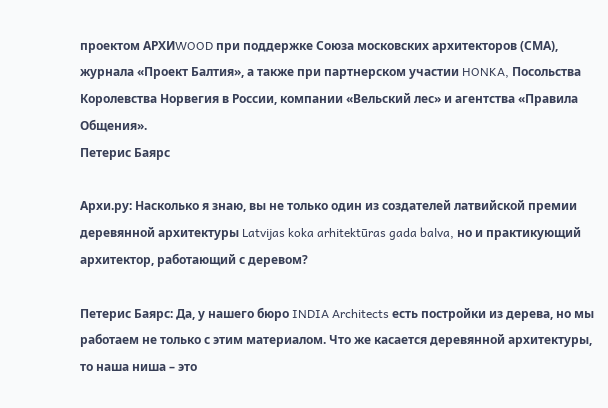проектом АРХИWOOD при поддержке Союза московских архитекторов (СМА), журнала «Проект Балтия», а также при партнерском участии HONKA, Посольства Королевства Норвегия в России, компании «Вельский лес» и агентства «Правила Общения».
Петерис Баярс

Архи.ру: Насколько я знаю, вы не только один из создателей латвийской премии деревянной архитектуры Latvijas koka arhitektūras gada balva, но и практикующий архитектор, работающий с деревом?

Петерис Баярс: Да, у нашего бюро INDIA Architects есть постройки из дерева, но мы работаем не только с этим материалом. Что же касается деревянной архитектуры, то наша ниша – это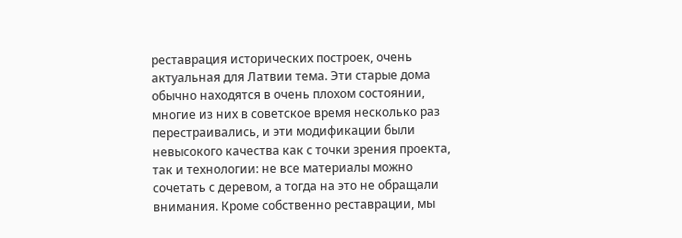реставрация исторических построек, очень актуальная для Латвии тема. Эти старые дома обычно находятся в очень плохом состоянии, многие из них в советское время несколько раз перестраивались, и эти модификации были невысокого качества как с точки зрения проекта, так и технологии: не все материалы можно сочетать с деревом, а тогда на это не обращали внимания. Кроме собственно реставрации, мы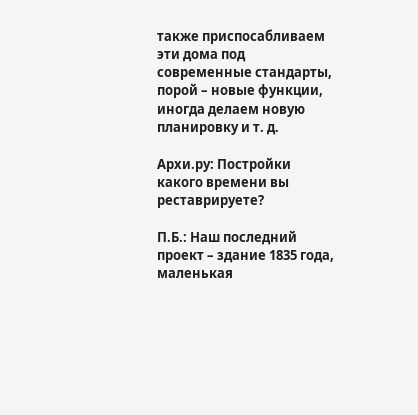также приспосабливаем эти дома под современные стандарты, порой – новые функции, иногда делаем новую планировку и т. д.

Архи.ру: Постройки какого времени вы реставрируете?

П.Б.: Наш последний проект – здание 1835 года, маленькая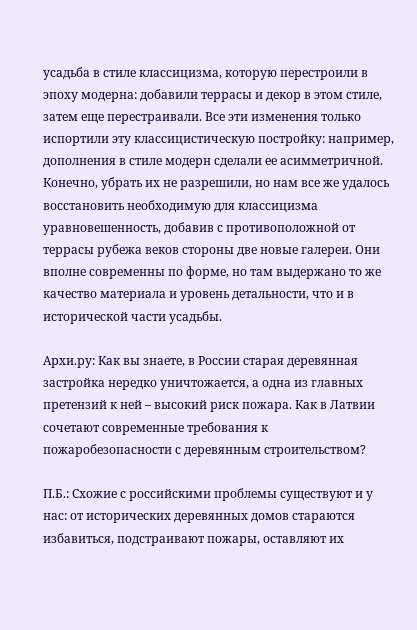усадьба в стиле классицизма, которую перестроили в эпоху модерна: добавили террасы и декор в этом стиле, затем еще перестраивали. Все эти изменения только испортили эту классицистическую постройку: например, дополнения в стиле модерн сделали ее асимметричной. Конечно, убрать их не разрешили, но нам все же удалось восстановить необходимую для классицизма уравновешенность, добавив с противоположной от террасы рубежа веков стороны две новые галереи. Они вполне современны по форме, но там выдержано то же качество материала и уровень детальности, что и в исторической части усадьбы.

Архи.ру: Как вы знаете, в России старая деревянная застройка нередко уничтожается, а одна из главных претензий к ней – высокий риск пожара. Как в Латвии сочетают современные требования к пожаробезопасности с деревянным строительством?

П.Б.: Схожие с российскими проблемы существуют и у нас: от исторических деревянных домов стараются избавиться, подстраивают пожары, оставляют их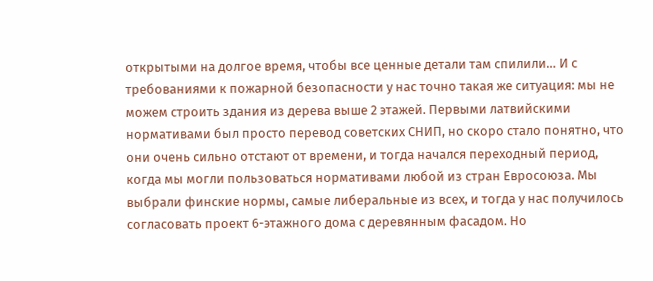открытыми на долгое время, чтобы все ценные детали там спилили… И с требованиями к пожарной безопасности у нас точно такая же ситуация: мы не можем строить здания из дерева выше 2 этажей. Первыми латвийскими нормативами был просто перевод советских СНИП, но скоро стало понятно, что они очень сильно отстают от времени, и тогда начался переходный период, когда мы могли пользоваться нормативами любой из стран Евросоюза. Мы выбрали финские нормы, самые либеральные из всех, и тогда у нас получилось согласовать проект 6-этажного дома с деревянным фасадом. Но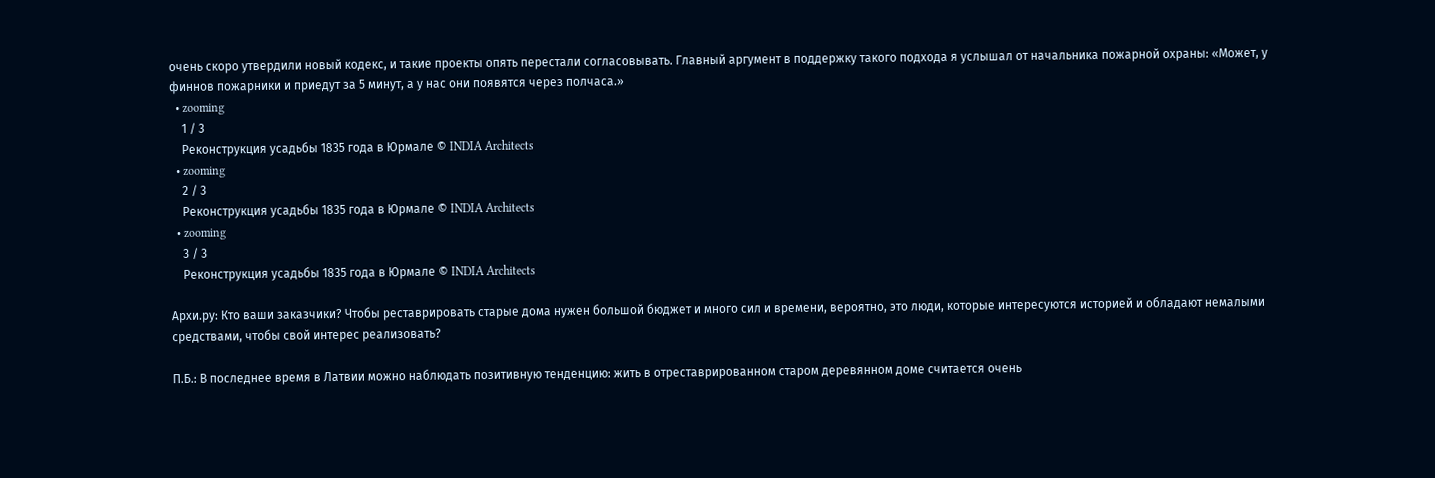очень скоро утвердили новый кодекс, и такие проекты опять перестали согласовывать. Главный аргумент в поддержку такого подхода я услышал от начальника пожарной охраны: «Может, у финнов пожарники и приедут за 5 минут, а у нас они появятся через полчаса.»
  • zooming
    1 / 3
    Реконструкция усадьбы 1835 года в Юрмале © INDIA Architects
  • zooming
    2 / 3
    Реконструкция усадьбы 1835 года в Юрмале © INDIA Architects
  • zooming
    3 / 3
    Реконструкция усадьбы 1835 года в Юрмале © INDIA Architects

Архи.ру: Кто ваши заказчики? Чтобы реставрировать старые дома нужен большой бюджет и много сил и времени, вероятно, это люди, которые интересуются историей и обладают немалыми средствами, чтобы свой интерес реализовать?

П.Б.: В последнее время в Латвии можно наблюдать позитивную тенденцию: жить в отреставрированном старом деревянном доме считается очень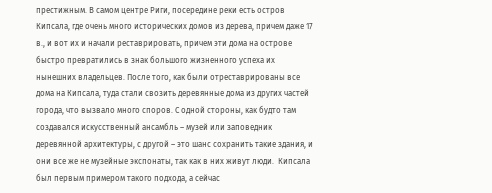престижным. В самом центре Риги, посередине реки есть остров Кипсала, где очень много исторических домов из дерева, причем даже 17 в., и вот их и начали реставрировать, причем эти дома на острове быстро превратились в знак большого жизненного успеха их нынешних владельцев. После того, как были отреставрированы все дома на Кипсала, туда стали свозить деревянные дома из других частей города, что вызвало много споров. С одной стороны, как будто там создавался искусственный ансамбль – музей или заповедник деревянной архитектуры, с другой – это шанс сохранить такие здания, и они все же не музейные экспонаты, так как в них живут люди.  Кипсала был первым примером такого подхода, а сейчас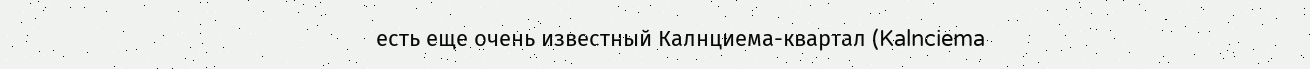есть еще очень известный Калнциема-квартал (Kalnciema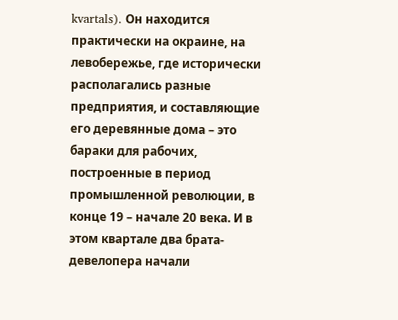kvartals). Он находится практически на окраине, на левобережье, где исторически располагались разные предприятия, и составляющие его деревянные дома – это бараки для рабочих, построенные в период промышленной революции, в конце 19 – начале 20 века. И в этом квартале два брата-девелопера начали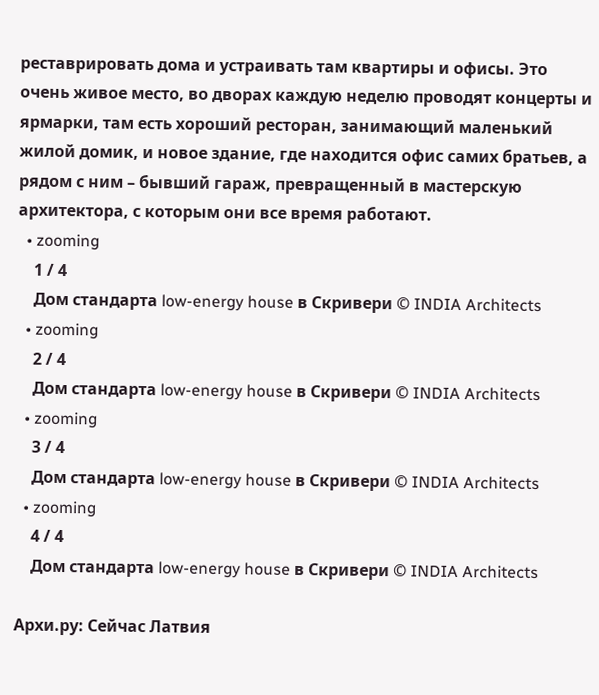реставрировать дома и устраивать там квартиры и офисы. Это очень живое место, во дворах каждую неделю проводят концерты и ярмарки, там есть хороший ресторан, занимающий маленький жилой домик, и новое здание, где находится офис самих братьев, а рядом с ним – бывший гараж, превращенный в мастерскую архитектора, с которым они все время работают.
  • zooming
    1 / 4
    Дом стандарта low-energy house в Скривери © INDIA Architects
  • zooming
    2 / 4
    Дом стандарта low-energy house в Скривери © INDIA Architects
  • zooming
    3 / 4
    Дом стандарта low-energy house в Скривери © INDIA Architects
  • zooming
    4 / 4
    Дом стандарта low-energy house в Скривери © INDIA Architects

Архи.ру: Сейчас Латвия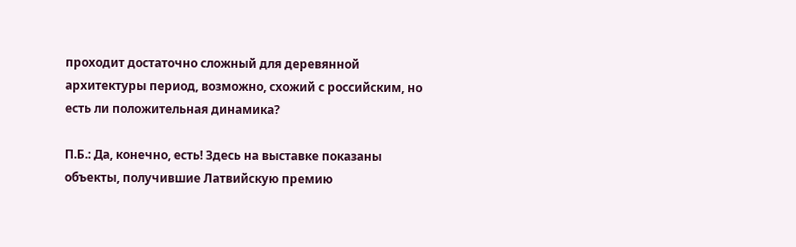проходит достаточно сложный для деревянной архитектуры период, возможно, схожий с российским, но есть ли положительная динамика?

П.Б.: Да, конечно, есть! Здесь на выставке показаны объекты, получившие Латвийскую премию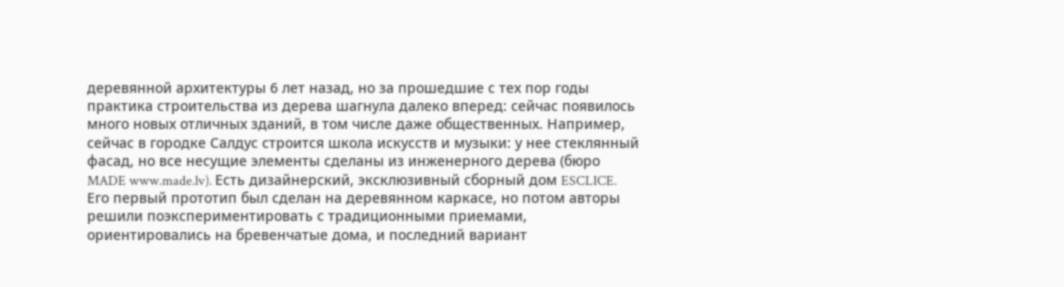деревянной архитектуры 6 лет назад, но за прошедшие с тех пор годы практика строительства из дерева шагнула далеко вперед: сейчас появилось много новых отличных зданий, в том числе даже общественных. Например, сейчас в городке Салдус строится школа искусств и музыки: у нее стеклянный фасад, но все несущие элементы сделаны из инженерного дерева (бюро MADE www.made.lv). Есть дизайнерский, эксклюзивный сборный дом ESCLICE. Его первый прототип был сделан на деревянном каркасе, но потом авторы решили поэкспериментировать с традиционными приемами, ориентировались на бревенчатые дома, и последний вариант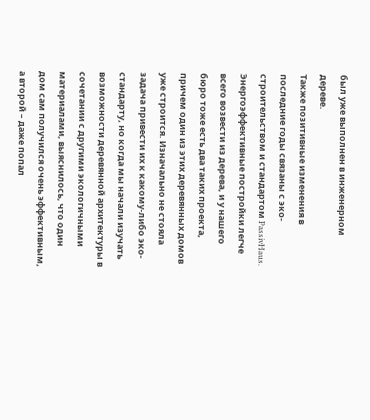был уже выполнен в инженерном дереве.
Также позитивные изменения в последние годы связаны с эко-строительством и стандартом PassivHaus. Энергоэффективные постройки легче всего возвести из дерева, и у нашего бюро тоже есть два таких проекта, причем один из этих деревянных домов уже строится. Изначально не стояла задача привести их к какому-либо эко-стандарту, но когда мы начали изучать возможности деревянной архитектуры в сочетании с другими экологичными материалами, выяснилось, что один дом сам получился очень эффективным, а второй – даже попал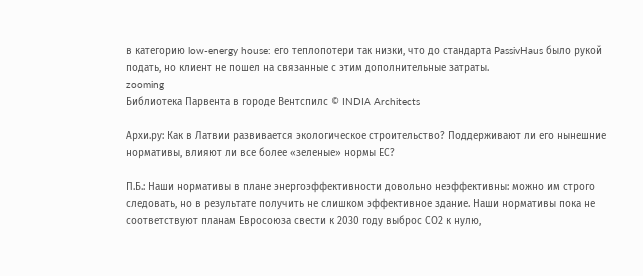в категорию low-energy house: его теплопотери так низки, что до стандарта PassivHaus было рукой подать, но клиент не пошел на связанные с этим дополнительные затраты.
zooming
Библиотека Парвента в городе Вентспилс © INDIA Architects

Архи.ру: Как в Латвии развивается экологическое строительство? Поддерживают ли его нынешние нормативы, влияют ли все более «зеленые» нормы ЕС?

П.Б.: Наши нормативы в плане энергоэффективности довольно неэффективны: можно им строго следовать, но в результате получить не слишком эффективное здание. Наши нормативы пока не соответствуют планам Евросоюза свести к 2030 году выброс СО2 к нулю,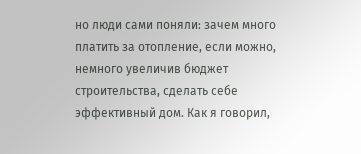но люди сами поняли: зачем много платить за отопление, если можно, немного увеличив бюджет строительства, сделать себе эффективный дом. Как я говорил,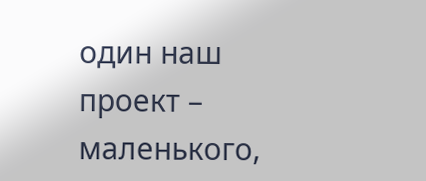один наш проект – маленького,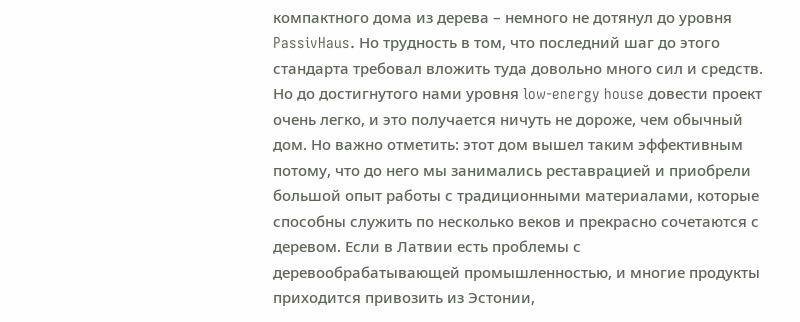компактного дома из дерева – немного не дотянул до уровня PassivHaus. Но трудность в том, что последний шаг до этого стандарта требовал вложить туда довольно много сил и средств. Но до достигнутого нами уровня low-energy house довести проект очень легко, и это получается ничуть не дороже, чем обычный дом. Но важно отметить: этот дом вышел таким эффективным потому, что до него мы занимались реставрацией и приобрели большой опыт работы с традиционными материалами, которые способны служить по несколько веков и прекрасно сочетаются с деревом. Если в Латвии есть проблемы с деревообрабатывающей промышленностью, и многие продукты приходится привозить из Эстонии,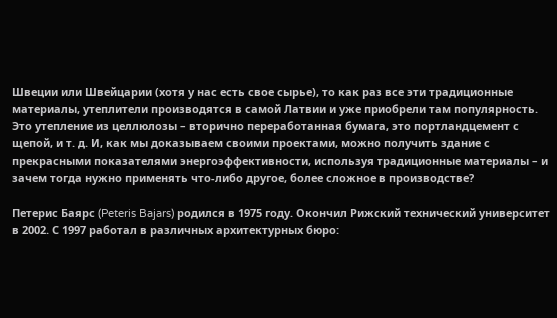Швеции или Швейцарии (хотя у нас есть свое сырье), то как раз все эти традиционные материалы, утеплители производятся в самой Латвии и уже приобрели там популярность. Это утепление из целлюлозы – вторично переработанная бумага, это портландцемент с щепой, и т. д. И, как мы доказываем своими проектами, можно получить здание с прекрасными показателями энергоэффективности, используя традиционные материалы – и зачем тогда нужно применять что-либо другое, более сложное в производстве?

Петерис Баярс (Peteris Bajars) родился в 1975 году. Окончил Рижский технический университет в 2002. С 1997 работал в различных архитектурных бюро: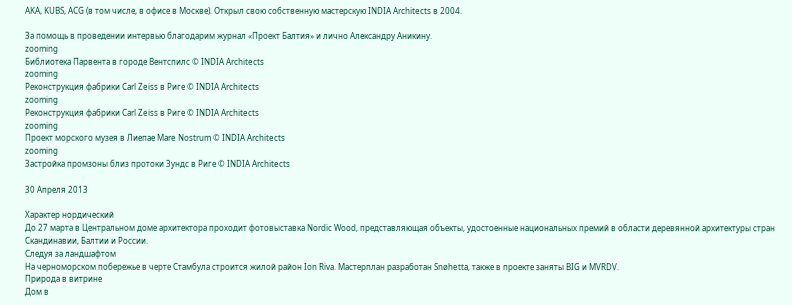AKA, KUBS, ACG (в том числе, в офисе в Москве). Открыл свою собственную мастерскую INDIA Architects в 2004.

За помощь в проведении интервью благодарим журнал «Проект Балтия» и лично Александру Аникину.
zooming
Библиотека Парвента в городе Вентспилс © INDIA Architects
zooming
Реконструкция фабрики Carl Zeiss в Риге © INDIA Architects
zooming
Реконструкция фабрики Carl Zeiss в Риге © INDIA Architects
zooming
Проект морского музея в Лиепае Mare Nostrum © INDIA Architects
zooming
Застройка промзоны близ протоки Зундс в Риге © INDIA Architects

30 Апреля 2013

Характер нордический
До 27 марта в Центральном доме архитектора проходит фотовыставка Nordic Wood, представляющая объекты, удостоенные национальных премий в области деревянной архитектуры стран Скандинавии, Балтии и России.
Следуя за ландшафтом
На черноморском побережье в черте Стамбула строится жилой район Ion Riva. Мастерплан разработан Snøhetta, также в проекте заняты BIG и MVRDV.
Природа в витрине
Дом в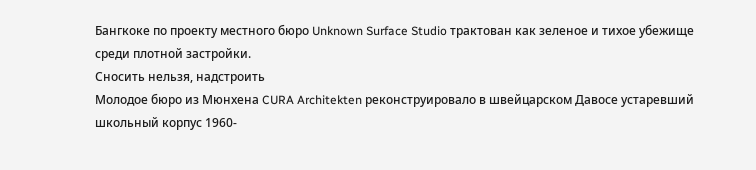Бангкоке по проекту местного бюро Unknown Surface Studio трактован как зеленое и тихое убежище среди плотной застройки.
Сносить нельзя, надстроить
Молодое бюро из Мюнхена CURA Architekten реконструировало в швейцарском Давосе устаревший школьный корпус 1960-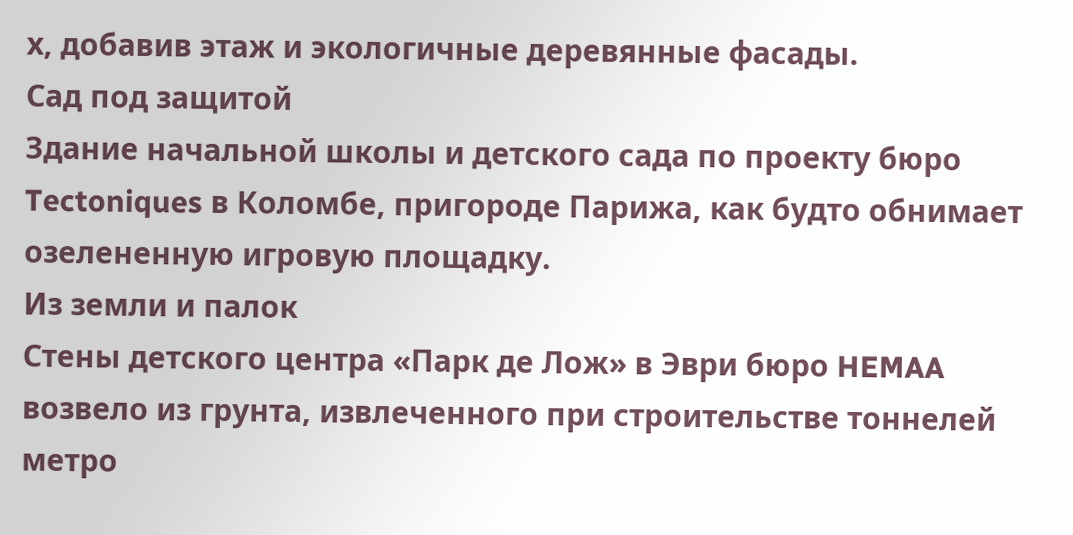х, добавив этаж и экологичные деревянные фасады.
Сад под защитой
Здание начальной школы и детского сада по проекту бюро Tectoniques в Коломбе, пригороде Парижа, как будто обнимает озелененную игровую площадку.
Из земли и палок
Стены детского центра «Парк де Лож» в Эври бюро HEMAA возвело из грунта, извлеченного при строительстве тоннелей метро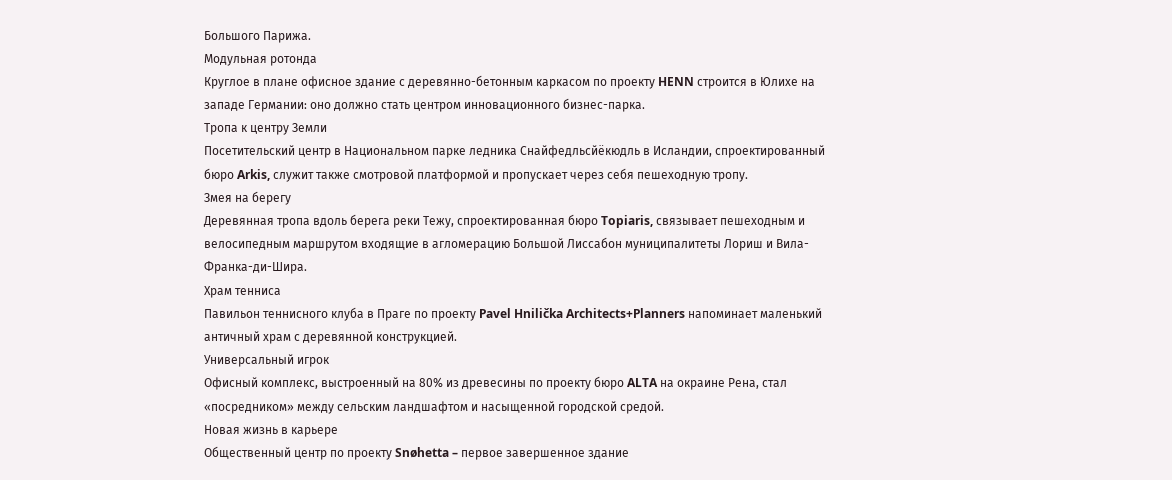Большого Парижа.
Модульная ротонда
Круглое в плане офисное здание с деревянно-бетонным каркасом по проекту HENN строится в Юлихе на западе Германии: оно должно стать центром инновационного бизнес-парка.
Тропа к центру Земли
Посетительский центр в Национальном парке ледника Снайфедльсйёкюдль в Исландии, спроектированный бюро Arkis, служит также смотровой платформой и пропускает через себя пешеходную тропу.
Змея на берегу
Деревянная тропа вдоль берега реки Тежу, спроектированная бюро Topiaris, связывает пешеходным и велосипедным маршрутом входящие в агломерацию Большой Лиссабон муниципалитеты Лориш и Вила-Франка-ди-Шира.
Храм тенниса
Павильон теннисного клуба в Праге по проекту Pavel Hnilička Architects+Planners напоминает маленький античный храм с деревянной конструкцией.
Универсальный игрок
Офисный комплекс, выстроенный на 80% из древесины по проекту бюро ALTA на окраине Рена, стал «посредником» между сельским ландшафтом и насыщенной городской средой.
Новая жизнь в карьере
Общественный центр по проекту Snøhetta – первое завершенное здание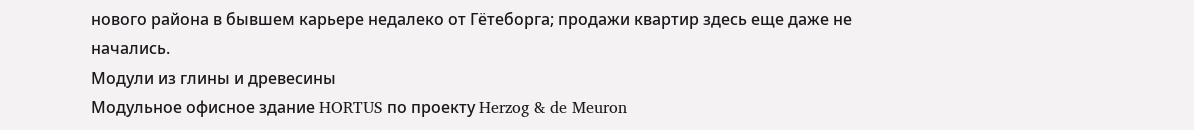нового района в бывшем карьере недалеко от Гётеборга; продажи квартир здесь еще даже не начались.
Модули из глины и древесины
Модульное офисное здание HORTUS по проекту Herzog & de Meuron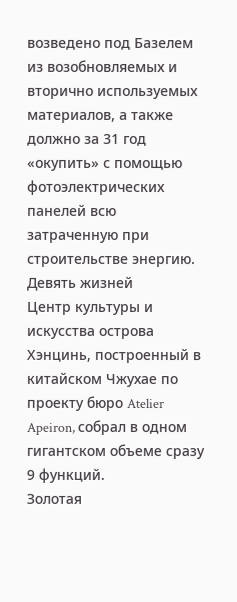возведено под Базелем из возобновляемых и вторично используемых материалов, а также должно за 31 год «окупить» с помощью фотоэлектрических панелей всю затраченную при строительстве энергию.
Девять жизней
Центр культуры и искусства острова Хэнцинь, построенный в китайском Чжухае по проекту бюро Atelier Apeiron, собрал в одном гигантском объеме сразу 9 функций.
Золотая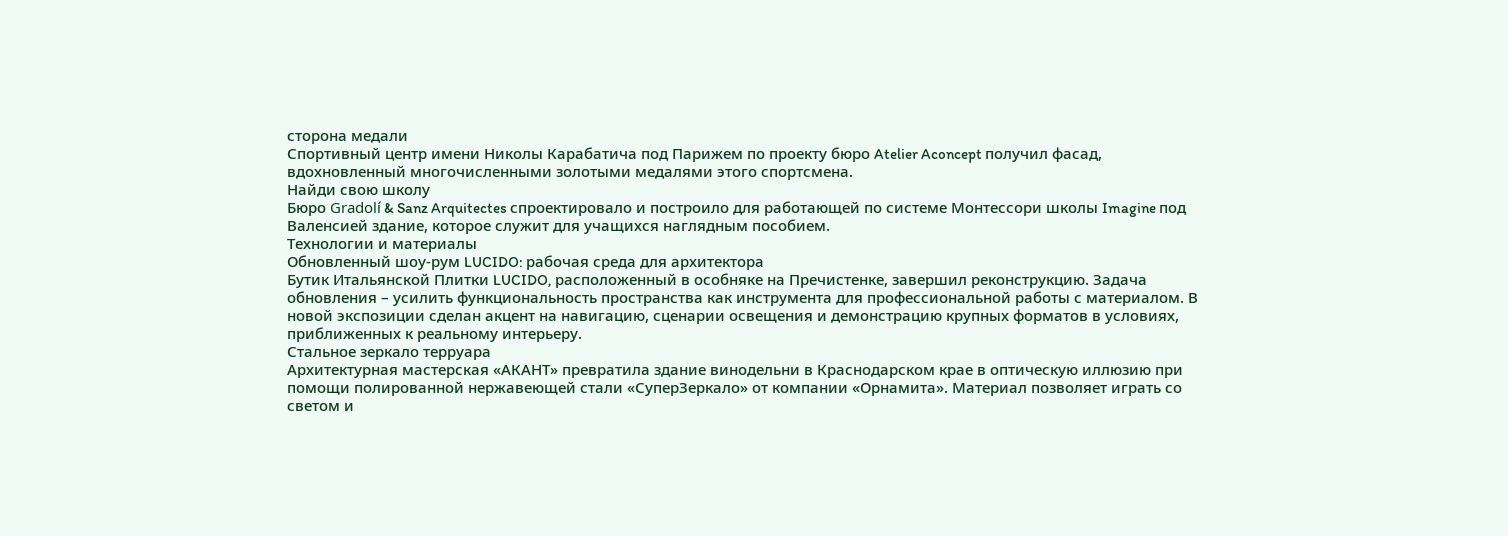сторона медали
Спортивный центр имени Николы Карабатича под Парижем по проекту бюро Atelier Aconcept получил фасад, вдохновленный многочисленными золотыми медалями этого спортсмена.
Найди свою школу
Бюро Gradolí & Sanz Arquitectes спроектировало и построило для работающей по системе Монтессори школы Imagine под Валенсией здание, которое служит для учащихся наглядным пособием.
Технологии и материалы
Обновленный шоу-рум LUCIDO: рабочая среда для архитектора
Бутик Итальянской Плитки LUCIDO, расположенный в особняке на Пречистенке, завершил реконструкцию. Задача обновления – усилить функциональность пространства как инструмента для профессиональной работы с материалом. В новой экспозиции сделан акцент на навигацию, сценарии освещения и демонстрацию крупных форматов в условиях, приближенных к реальному интерьеру.
Стальное зеркало терруара
Архитектурная мастерская «АКАНТ» превратила здание винодельни в Краснодарском крае в оптическую иллюзию при помощи полированной нержавеющей стали «СуперЗеркало» от компании «Орнамита». Материал позволяет играть со светом и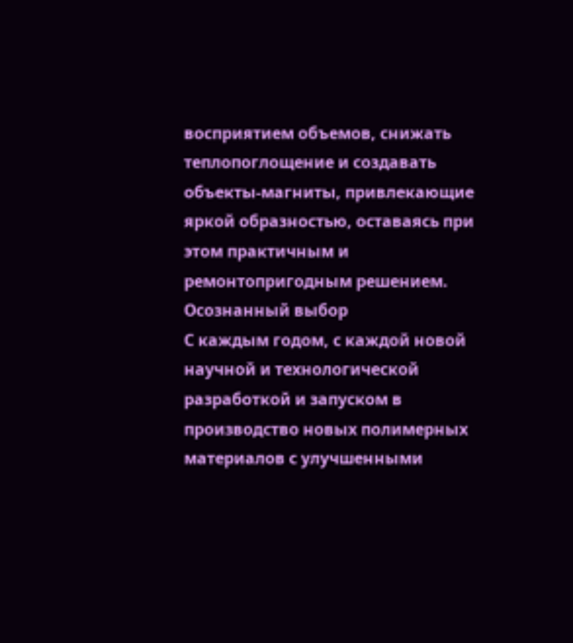восприятием объемов, снижать теплопоглощение и создавать объекты-магниты, привлекающие яркой образностью, оставаясь при этом практичным и ремонтопригодным решением.
Осознанный выбор
С каждым годом, с каждой новой научной и технологической разработкой и запуском в производство новых полимерных материалов с улучшенными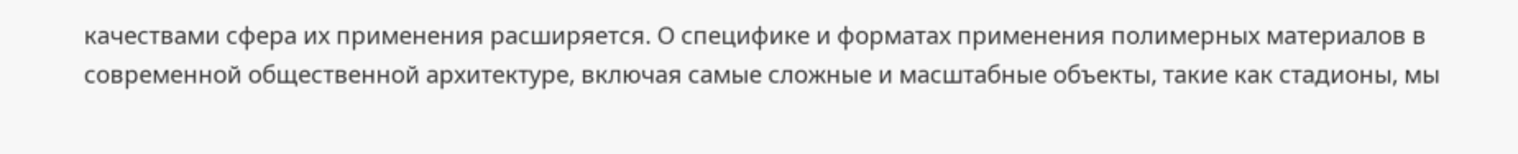качествами сфера их применения расширяется. О специфике и форматах применения полимерных материалов в современной общественной архитектуре, включая самые сложные и масштабные объекты, такие как стадионы, мы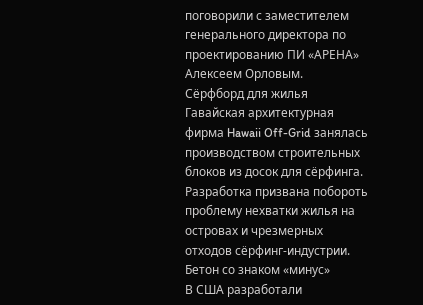поговорили с заместителем генерального директора по проектированию ПИ «АРЕНА» Алексеем Орловым.
Сёрфборд для жилья
Гавайская архитектурная фирма Hawaii Off-Grid занялась производством строительных блоков из досок для сёрфинга. Разработка призвана побороть проблему нехватки жилья на островах и чрезмерных отходов сёрфинг-индустрии.
Бетон со знаком «минус»
В США разработали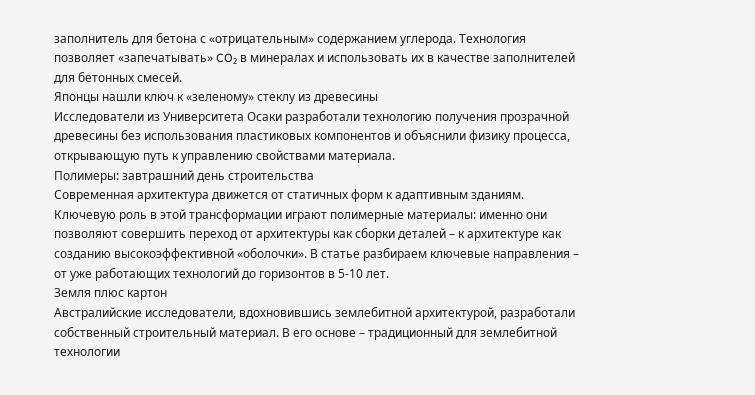заполнитель для бетона с «отрицательным» содержанием углерода. Технология позволяет «запечатывать» CO₂ в минералах и использовать их в качестве заполнителей для бетонных смесей.
Японцы нашли ключ к «зеленому» стеклу из древесины
Исследователи из Университета Осаки разработали технологию получения прозрачной древесины без использования пластиковых компонентов и объяснили физику процесса, открывающую путь к управлению свойствами материала.
Полимеры: завтрашний день строительства
Современная архитектура движется от статичных форм к адаптивным зданиям. Ключевую роль в этой трансформации играют полимерные материалы: именно они позволяют совершить переход от архитектуры как сборки деталей – к архитектуре как созданию высокоэффективной «оболочки». В статье разбираем ключевые направления – от уже работающих технологий до горизонтов в 5-10 лет.
Земля плюс картон
Австралийские исследователи, вдохновившись землебитной архитектурой, разработали собственный строительный материал. В его основе – традиционный для землебитной технологии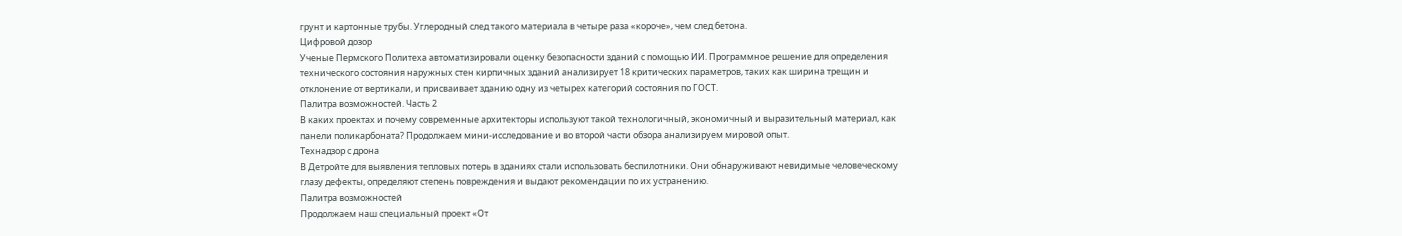грунт и картонные трубы. Углеродный след такого материала в четыре раза «короче», чем след бетона.
Цифровой дозор
Ученые Пермского Политеха автоматизировали оценку безопасности зданий с помощью ИИ. Программное решение для определения технического состояния наружных стен кирпичных зданий анализирует 18 критических параметров, таких как ширина трещин и отклонение от вертикали, и присваивает зданию одну из четырех категорий состояния по ГОСТ.
Палитра возможностей. Часть 2
В каких проектах и почему современные архитекторы используют такой технологичный, экономичный и выразительный материал, как панели поликарбоната? Продолжаем мини-исследование и во второй части обзора анализируем мировой опыт.
Технадзор с дрона
В Детройте для выявления тепловых потерь в зданиях стали использовать беспилотники. Они обнаруживают невидимые человеческому глазу дефекты, определяют степень повреждения и выдают рекомендации по их устранению.
Палитра возможностей
Продолжаем наш специальный проект «От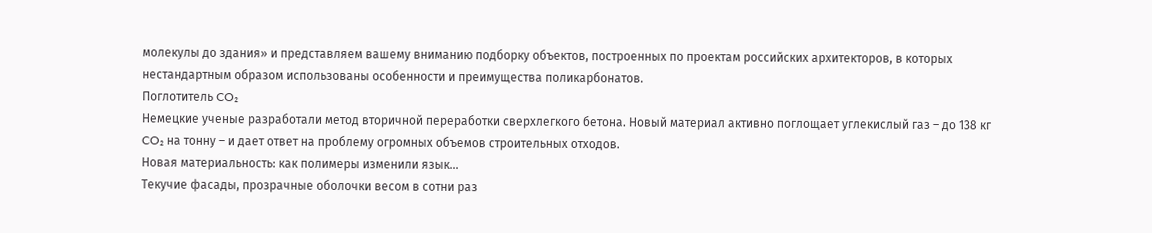молекулы до здания» и представляем вашему вниманию подборку объектов, построенных по проектам российских архитекторов, в которых нестандартным образом использованы особенности и преимущества поликарбонатов.
Поглотитель CO₂
Немецкие ученые разработали метод вторичной переработки сверхлегкого бетона. Новый материал активно поглощает углекислый газ – до 138 кг CO₂ на тонну – и дает ответ на проблему огромных объемов строительных отходов.
Новая материальность: как полимеры изменили язык...
Текучие фасады, прозрачные оболочки весом в сотни раз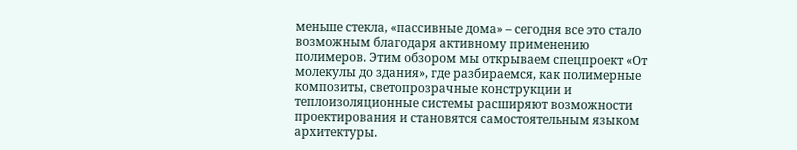меньше стекла, «пассивные дома» – сегодня все это стало возможным благодаря активному применению полимеров. Этим обзором мы открываем спецпроект «От молекулы до здания», где разбираемся, как полимерные композиты, светопрозрачные конструкции и теплоизоляционные системы расширяют возможности проектирования и становятся самостоятельным языком архитектуры.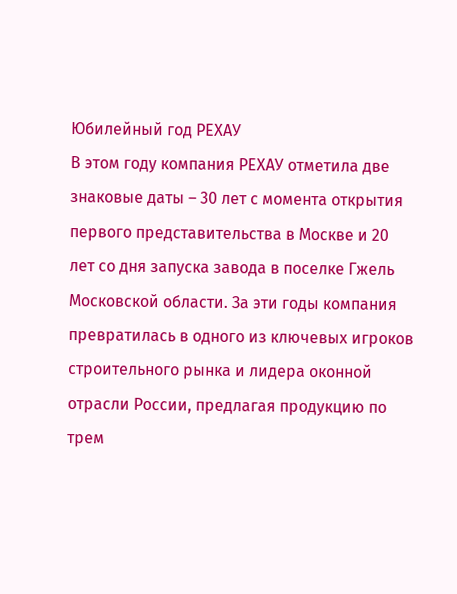Юбилейный год РЕХАУ
В этом году компания РЕХАУ отметила две знаковые даты – 30 лет с момента открытия первого представительства в Москве и 20 лет со дня запуска завода в поселке Гжель Московской области. За эти годы компания превратилась в одного из ключевых игроков строительного рынка и лидера оконной отрасли России, предлагая продукцию по трем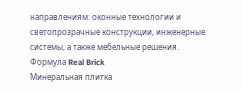направлениям: оконные технологии и светопрозрачные конструкции, инженерные системы, а также мебельные решения.
Формула Real Brick
Минеральная плитка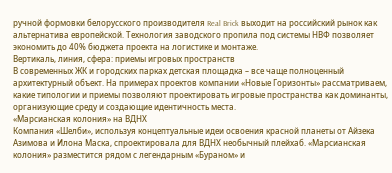ручной формовки белорусского производителя Real Brick выходит на российский рынок как альтернатива европейской. Технология заводского пропила под системы НВФ позволяет экономить до 40% бюджета проекта на логистике и монтаже.
Вертикаль, линия, сфера: приемы игровых пространств
В современных ЖК и городских парках детская площадка – все чаще полноценный архитектурный объект. На примерах проектов компании «Новые Горизонты» рассматриваем, какие типологии и приемы позволяют проектировать игровые пространства как доминанты, организующие среду и создающие идентичность места.
«Марсианская колония» на ВДНХ
Компания «Шелби», используя концептуальные идеи освоения красной планеты от Айзека Азимова и Илона Маска, спроектировала для ВДНХ необычный плейхаб. «Марсианская колония» разместится рядом с легендарным «Бураном» и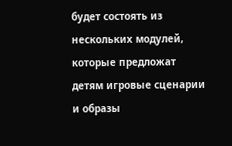будет состоять из нескольких модулей, которые предложат детям игровые сценарии и образы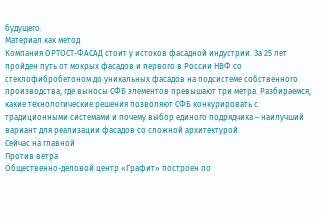будущего.
Материал как метод
Компания ОРТОСТ-ФАСАД стоит у истоков фасадной индустрии. За 25 лет пройден путь от мокрых фасадов и первого в России НВФ со стеклофибробетоном до уникальных фасадов на подсистеме собственного производства, где выносы СФБ элементов превышают три метра. Разбираемся, какие технологические решения позволяют СФБ конкурировать с традиционными системами и почему выбор единого подрядчика – наилучший вариант для реализации фасадов со сложной архитектурой.
Сейчас на главной
Против ветра
Общественно-деловой центр «Графит» построен по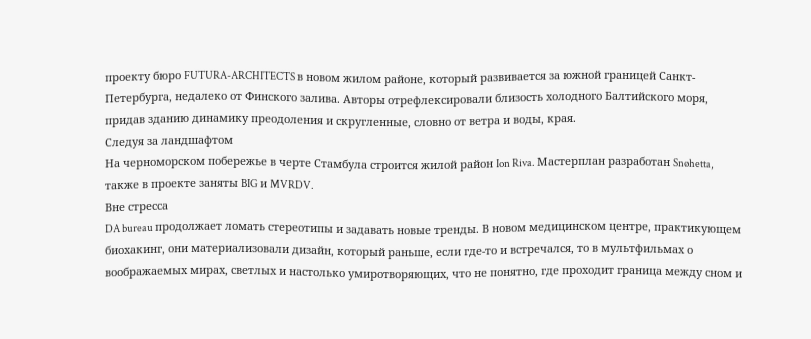проекту бюро FUTURA-ARCHITECTS в новом жилом районе, который развивается за южной границей Санкт-Петербурга, недалеко от Финского залива. Авторы отрефлексировали близость холодного Балтийского моря, придав зданию динамику преодоления и скругленные, словно от ветра и воды, края.
Следуя за ландшафтом
На черноморском побережье в черте Стамбула строится жилой район Ion Riva. Мастерплан разработан Snøhetta, также в проекте заняты BIG и MVRDV.
Вне стресса
DA bureau продолжает ломать стереотипы и задавать новые тренды. В новом медицинском центре, практикующем биохакинг, они материализовали дизайн, который раньше, если где-то и встречался, то в мультфильмах о воображаемых мирах, светлых и настолько умиротворяющих, что не понятно, где проходит граница между сном и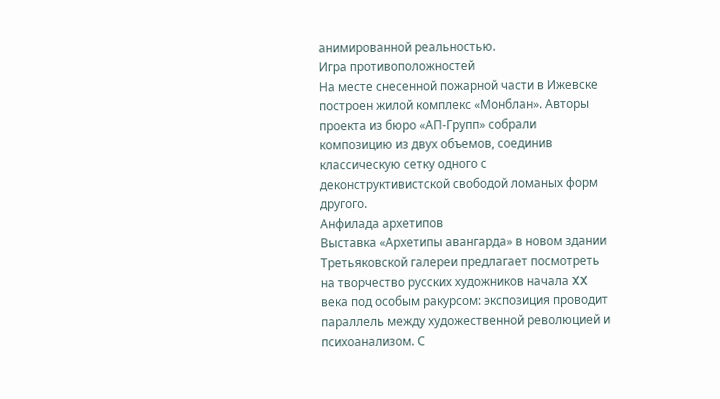анимированной реальностью.
Игра противоположностей
На месте снесенной пожарной части в Ижевске построен жилой комплекс «Монблан». Авторы проекта из бюро «АП-Групп» собрали композицию из двух объемов, соединив классическую сетку одного с деконструктивистской свободой ломаных форм другого.
Анфилада архетипов
Выставка «Архетипы авангарда» в новом здании Третьяковской галереи предлагает посмотреть на творчество русских художников начала XX века под особым ракурсом: экспозиция проводит параллель между художественной революцией и психоанализом. С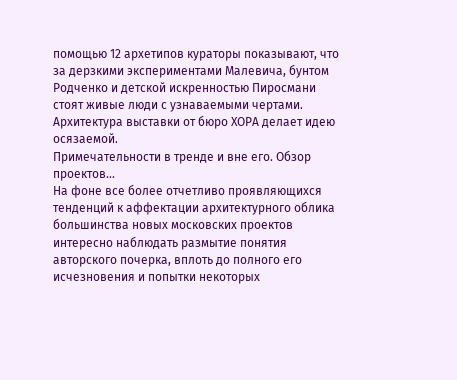помощью 12 архетипов кураторы показывают, что за дерзкими экспериментами Малевича, бунтом Родченко и детской искренностью Пиросмани стоят живые люди с узнаваемыми чертами. Архитектура выставки от бюро ХОРА делает идею осязаемой.
Примечательности в тренде и вне его. Обзор проектов...
На фоне все более отчетливо проявляющихся тенденций к аффектации архитектурного облика большинства новых московских проектов интересно наблюдать размытие понятия авторского почерка, вплоть до полного его исчезновения и попытки некоторых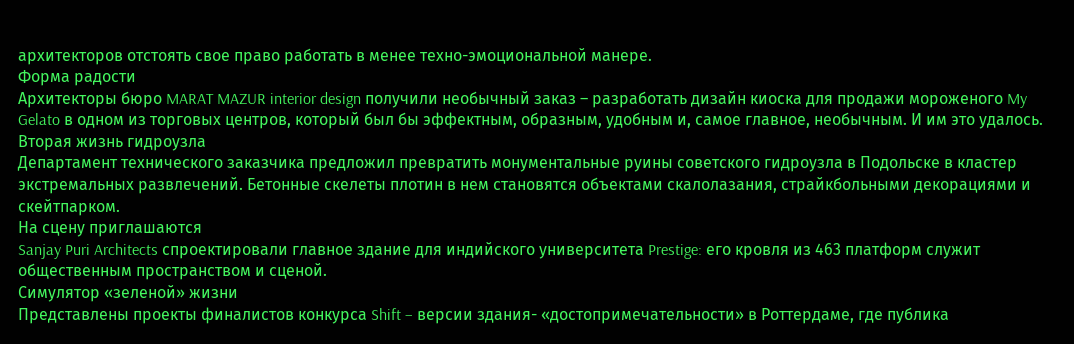архитекторов отстоять свое право работать в менее техно-эмоциональной манере.
Форма радости
Архитекторы бюро MARAT MAZUR interior design получили необычный заказ – разработать дизайн киоска для продажи мороженого My Gelato в одном из торговых центров, который был бы эффектным, образным, удобным и, самое главное, необычным. И им это удалось.
Вторая жизнь гидроузла
Департамент технического заказчика предложил превратить монументальные руины советского гидроузла в Подольске в кластер экстремальных развлечений. Бетонные скелеты плотин в нем становятся объектами скалолазания, страйкбольными декорациями и скейтпарком.
На сцену приглашаются
Sanjay Puri Architects спроектировали главное здание для индийского университета Prestige: его кровля из 463 платформ служит общественным пространством и сценой.
Симулятор «зеленой» жизни
Представлены проекты финалистов конкурса Shift – версии здания- «достопримечательности» в Роттердаме, где публика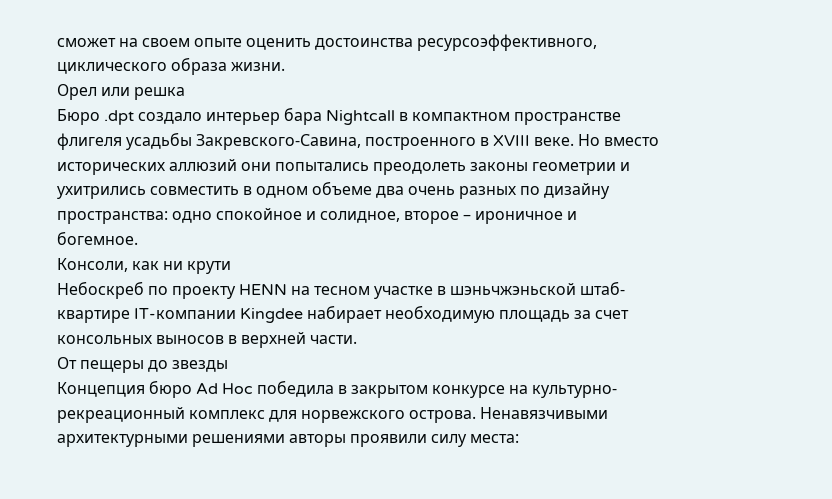сможет на своем опыте оценить достоинства ресурсоэффективного, циклического образа жизни.
Орел или решка
Бюро .dpt создало интерьер бара Nightcall в компактном пространстве флигеля усадьбы Закревского-Савина, построенного в XVIII веке. Но вместо исторических аллюзий они попытались преодолеть законы геометрии и ухитрились совместить в одном объеме два очень разных по дизайну пространства: одно спокойное и солидное, второе – ироничное и богемное.
Консоли, как ни крути
Небоскреб по проекту HENN на тесном участке в шэньчжэньской штаб-квартире IT-компании Kingdee набирает необходимую площадь за счет консольных выносов в верхней части.
От пещеры до звезды
Концепция бюро Ad Hoc победила в закрытом конкурсе на культурно-рекреационный комплекс для норвежского острова. Ненавязчивыми архитектурными решениями авторы проявили силу места: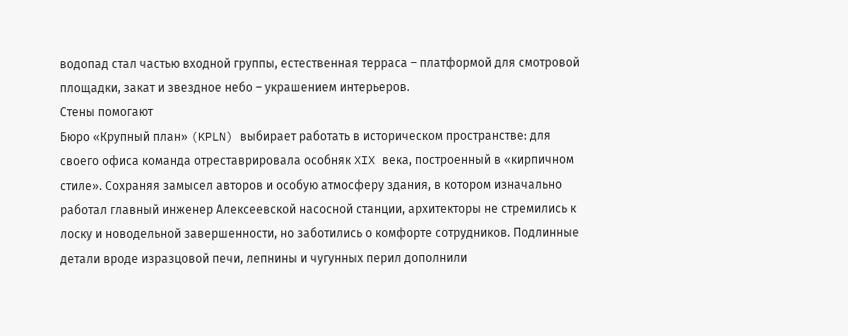водопад стал частью входной группы, естественная терраса – платформой для смотровой площадки, закат и звездное небо – украшением интерьеров.
Стены помогают
Бюро «Крупный план» (KPLN) выбирает работать в историческом пространстве: для своего офиса команда отреставрировала особняк XIX века, построенный в «кирпичном стиле». Сохраняя замысел авторов и особую атмосферу здания, в котором изначально работал главный инженер Алексеевской насосной станции, архитекторы не стремились к лоску и новодельной завершенности, но заботились о комфорте сотрудников. Подлинные детали вроде изразцовой печи, лепнины и чугунных перил дополнили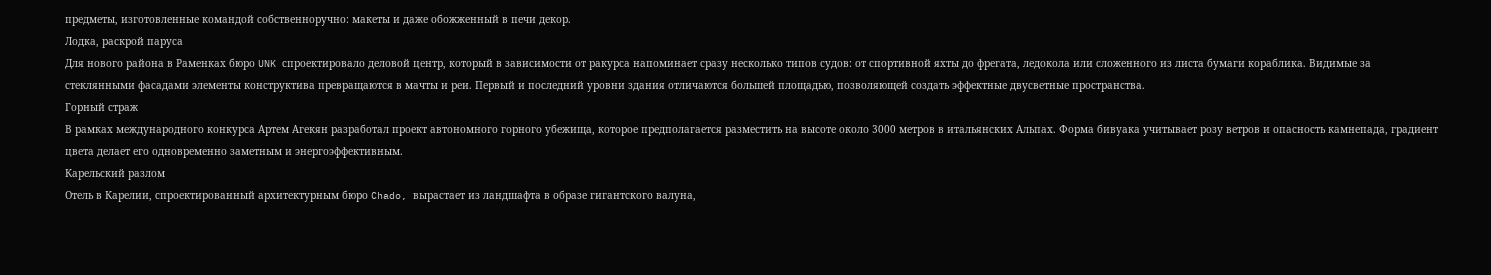предметы, изготовленные командой собственноручно: макеты и даже обожженный в печи декор.
Лодка, раскрой паруса
Для нового района в Раменках бюро UNK спроектировало деловой центр, который в зависимости от ракурса напоминает сразу несколько типов судов: от спортивной яхты до фрегата, ледокола или сложенного из листа бумаги кораблика. Видимые за стеклянными фасадами элементы конструктива превращаются в мачты и реи. Первый и последний уровни здания отличаются большей площадью, позволяющей создать эффектные двусветные пространства.
Горный страж
В рамках международного конкурса Артем Агекян разработал проект автономного горного убежища, которое предполагается разместить на высоте около 3000 метров в итальянских Альпах. Форма бивуака учитывает розу ветров и опасность камнепада, градиент цвета делает его одновременно заметным и энергоэффективным.
Карельский разлом
Отель в Карелии, спроектированный архитектурным бюро Chado, вырастает из ландшафта в образе гигантского валуна,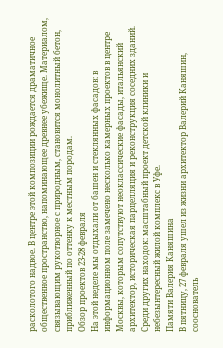расколотого надвое. В центре этой композиции рождается драматичное общественное пространство, напоминающее древнее убежище. Материалом, связывающим рукотворное с природным, становится монолитный бетон, приближенный по оттенку к местным породам.
Обзор проектов 23-28 февраля
На этой неделе мы отдыхали от башен и стеклянных фасадов: в информационном поле замечено несколько камерных проектов в центре Москвы, которым сопутствуют неоклассические фасады, итальянский архитектор, историческая парцелляция и реконструкция соседних зданий. Среди других находок: масштабный проект детской клиники и небезынтересный жилой комплекс в Уфе.
Памяти Валерия Каняшина
В пятницу, 27 февраля ушел из жизни архитектор Валерий Каняшин, сооснователь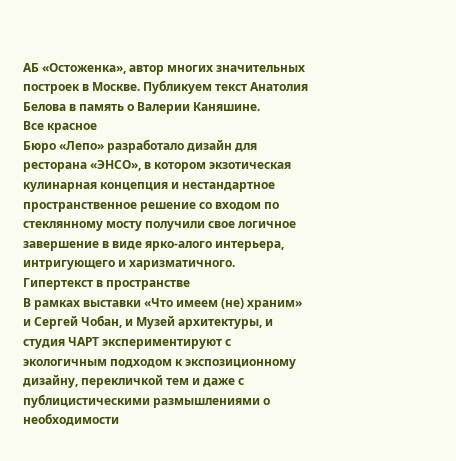АБ «Остоженка», автор многих значительных построек в Москве. Публикуем текст Анатолия Белова в память о Валерии Каняшине.
Все красное
Бюро «Лепо» разработало дизайн для ресторана «ЭНСО», в котором экзотическая кулинарная концепция и нестандартное пространственное решение со входом по стеклянному мосту получили свое логичное завершение в виде ярко-алого интерьера, интригующего и харизматичного.
Гипертекст в пространстве
В рамках выставки «Что имеем (не) храним» и Сергей Чобан, и Музей архитектуры, и студия ЧАРТ экспериментируют с экологичным подходом к экспозиционному дизайну, перекличкой тем и даже с публицистическими размышлениями о необходимости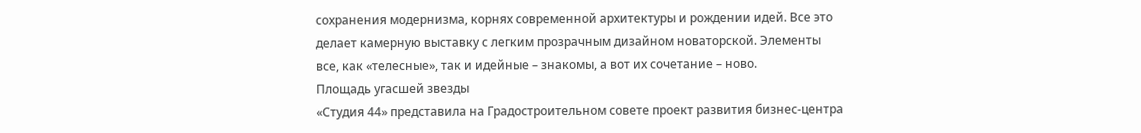сохранения модернизма, корнях современной архитектуры и рождении идей. Все это делает камерную выставку с легким прозрачным дизайном новаторской. Элементы все, как «телесные», так и идейные – знакомы, а вот их сочетание – ново.
Площадь угасшей звезды
«Студия 44» представила на Градостроительном совете проект развития бизнес-центра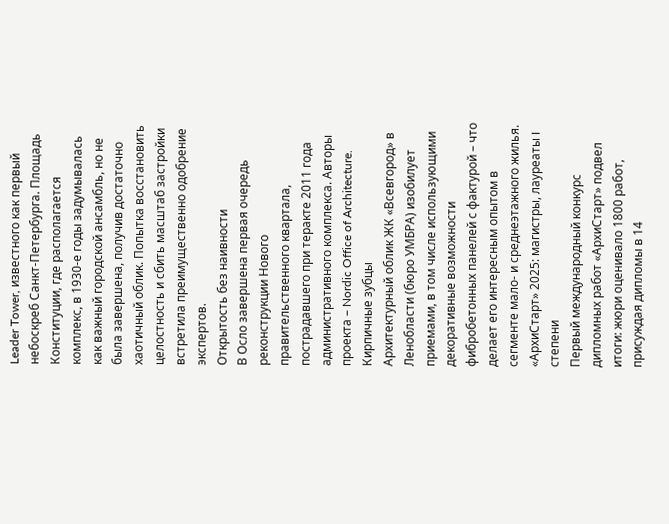Leader Tower, известного как первый небоскреб Санкт-Петербурга. Площадь Конституции, где располагается комплекс, в 1930-е годы задумывалась как важный городской ансамбль, но не была завершена, получив достаточно хаотичный облик. Попытка восстановить целостность и сбить масштаб застройки встретила преимущественно одобрение экспертов.
Открытость без наивности
В Осло завершена первая очередь реконструкции Нового правительственного квартала, пострадавшего при теракте 2011 года административного комплекса. Авторы проекта – Nordic Office of Architecture.
Кирпичные зубцы
Архитектурный облик ЖК «Всевгород» в Ленобласти (бюро УМБРА) изобилует приемами, в том числе использующими декоративные возможности фибробетонных панелей с фактурой – что делает его интересным опытом в сегменте мало- и среднеэтажного жилья.
«АрхиСтарт» 2025: магистры, лауреаты I степени
Первый международный конкурс дипломных работ «АрхиСтарт» подвел итоги: жюри оценивало 1800 работ, присуждая дипломы в 14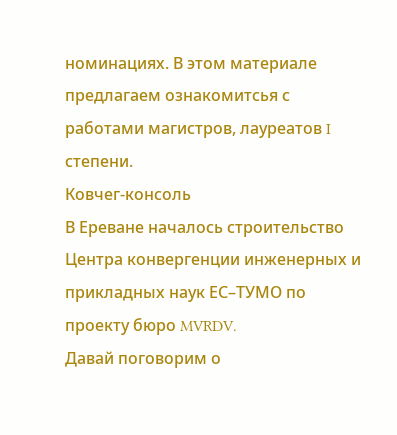номинациях. В этом материале предлагаем ознакомитсья с работами магистров, лауреатов I степени.
Ковчег-консоль
В Ереване началось строительство Центра конвергенции инженерных и прикладных наук ЕС–ТУМО по проекту бюро MVRDV.
Давай поговорим о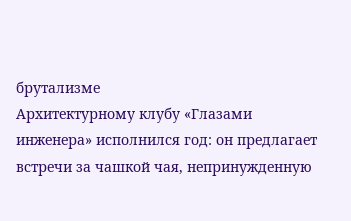брутализме
Архитектурному клубу «Глазами инженера» исполнился год: он предлагает встречи за чашкой чая, непринужденную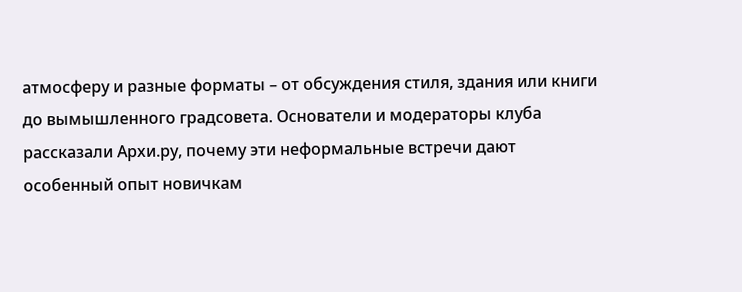атмосферу и разные форматы – от обсуждения стиля, здания или книги до вымышленного градсовета. Основатели и модераторы клуба рассказали Архи.ру, почему эти неформальные встречи дают особенный опыт новичкам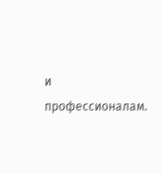и профессионалам.